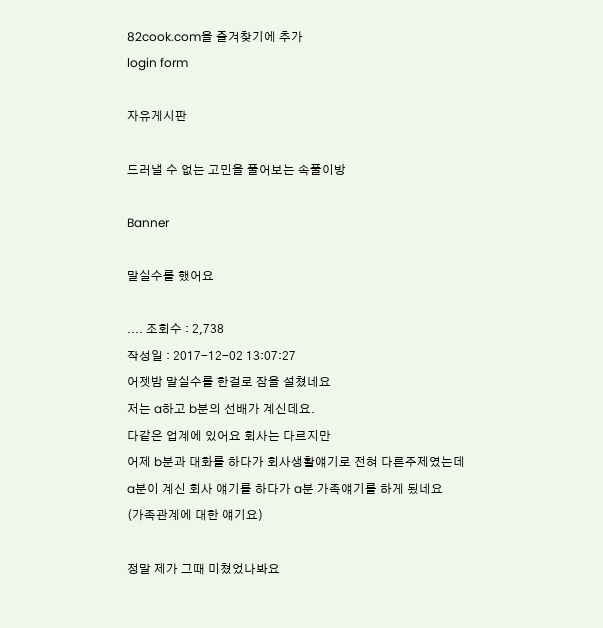82cook.com을 즐겨찾기에 추가
login form

자유게시판

드러낼 수 없는 고민을 풀어보는 속풀이방

Banner

말실수를 했어요

.... 조회수 : 2,738
작성일 : 2017-12-02 13:07:27
어젯밤 말실수를 한걸로 잠을 설쳤네요
저는 a하고 b분의 선배가 계신데요.
다같은 업계에 있어요 회사는 다르지만
어제 b분과 대화를 하다가 회사생활얘기로 전혀 다른주제였는데
a분이 계신 회사 얘기를 하다가 a분 가족얘기를 하게 됬네요
(가족관계에 대한 얘기요)

정말 제가 그때 미쳤었나봐요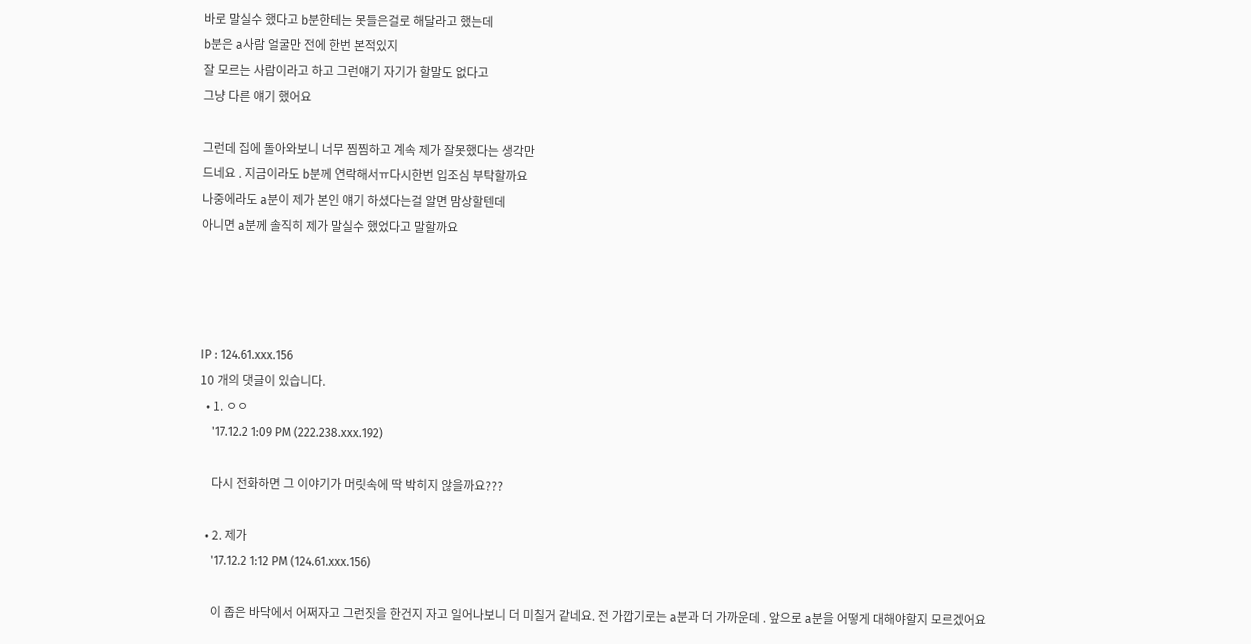바로 말실수 했다고 b분한테는 못들은걸로 해달라고 했는데
b분은 a사람 얼굴만 전에 한번 본적있지
잘 모르는 사람이라고 하고 그런얘기 자기가 할말도 없다고
그냥 다른 얘기 했어요

그런데 집에 돌아와보니 너무 찜찜하고 계속 제가 잘못했다는 생각만
드네요 . 지금이라도 b분께 연락해서ㅠ다시한번 입조심 부탁할까요
나중에라도 a분이 제가 본인 얘기 하셨다는걸 알면 맘상할텐데
아니면 a분께 솔직히 제가 말실수 했었다고 말할까요




IP : 124.61.xxx.156
10 개의 댓글이 있습니다.
  • 1. ㅇㅇ
    '17.12.2 1:09 PM (222.238.xxx.192)

    다시 전화하면 그 이야기가 머릿속에 딱 박히지 않을까요???

  • 2. 제가
    '17.12.2 1:12 PM (124.61.xxx.156)

    이 좁은 바닥에서 어쩌자고 그런짓을 한건지 자고 일어나보니 더 미칠거 같네요. 전 가깝기로는 a분과 더 가까운데 . 앞으로 a분을 어떻게 대해야할지 모르겠어요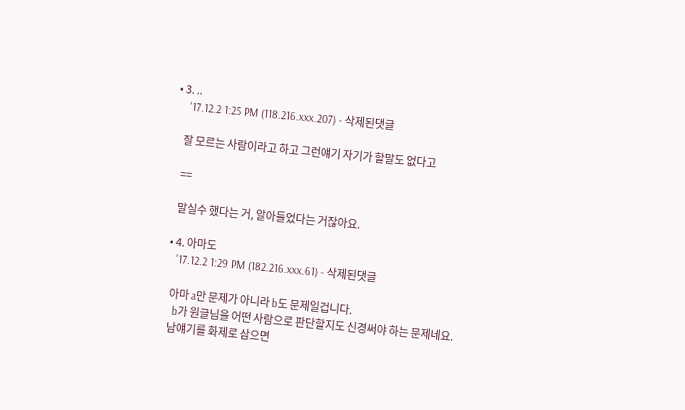• 3. ..
    '17.12.2 1:25 PM (118.216.xxx.207) - 삭제된댓글

    잘 모르는 사람이라고 하고 그런얘기 자기가 할말도 없다고

    ==

    말실수 했다는 거, 알아들었다는 거잖아요.

  • 4. 아마도
    '17.12.2 1:29 PM (182.216.xxx.61) - 삭제된댓글

    아마 a만 문제가 아니라 b도 문제일겁니다.
    b가 원글님을 어떤 사람으로 판단할지도 신경써야 하는 문제네요.
    남얘기를 화제로 삼으면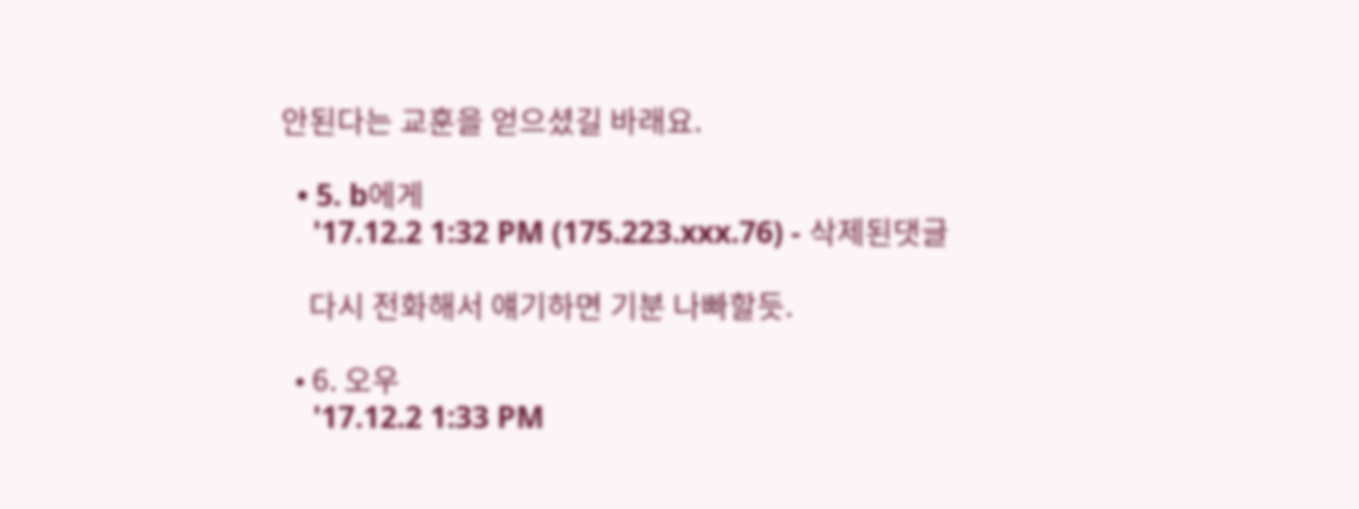안된다는 교훈을 얻으셨길 바래요.

  • 5. b에게
    '17.12.2 1:32 PM (175.223.xxx.76) - 삭제된댓글

    다시 전화해서 얘기하면 기분 나빠할듯.

  • 6. 오우
    '17.12.2 1:33 PM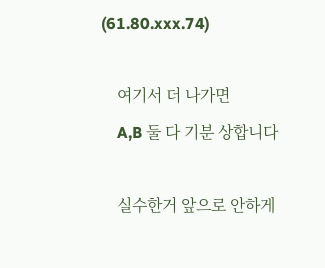(61.80.xxx.74)

    여기서 더 나가면
    A,B 둘 다 기분 상합니다

    실수한거 앞으로 안하게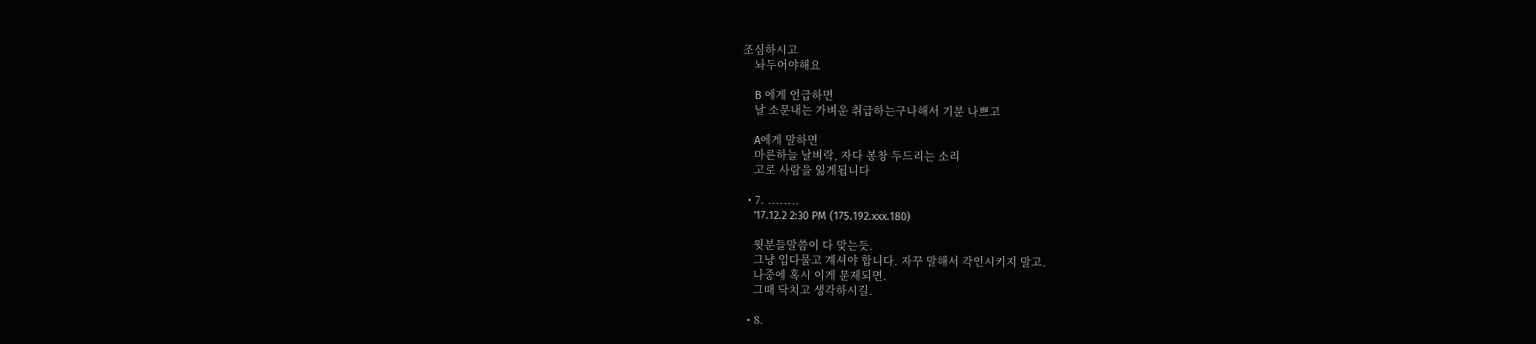조심하시고
    놔두어야해요

    B 에게 언급하면
    날 소문내는 가벼운 취급하는구나해서 기분 나쁘고

    A에게 말하면
    마른하늘 날벼락, 자다 봉창 두드리는 소리
    고로 사람을 잃게됩니다

  • 7. ........
    '17.12.2 2:30 PM (175.192.xxx.180)

    윗분들말씀이 다 맞는듯.
    그냥 입다물고 계셔야 합니다. 자꾸 말해서 각인시키지 말고.
    나중에 혹시 이게 문제되면.
    그때 닥치고 생각하시길.

  • 8.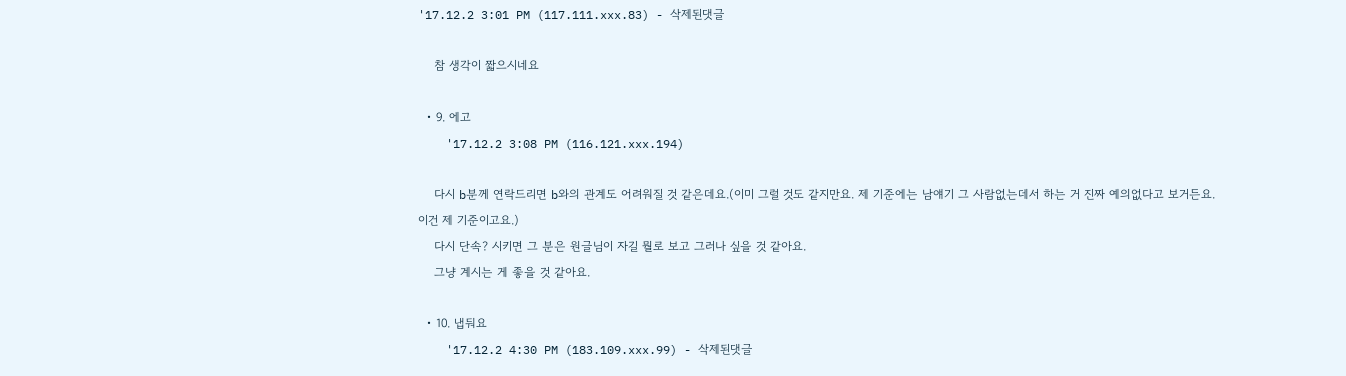'17.12.2 3:01 PM (117.111.xxx.83) - 삭제된댓글

    참 생각이 짧으시네요

  • 9. 에고
    '17.12.2 3:08 PM (116.121.xxx.194)

    다시 b분께 연락드리면 b와의 관계도 어려워질 것 같은데요.(이미 그럴 것도 같지만요. 제 기준에는 남얘기 그 사람없는데서 하는 거 진짜 예의없다고 보거든요. 이건 제 기준이고요.)
    다시 단속? 시키면 그 분은 원글님이 자길 뭘로 보고 그러나 싶을 것 같아요.
    그냥 계시는 게 좋을 것 같아요.

  • 10. 냅둬요
    '17.12.2 4:30 PM (183.109.xxx.99) - 삭제된댓글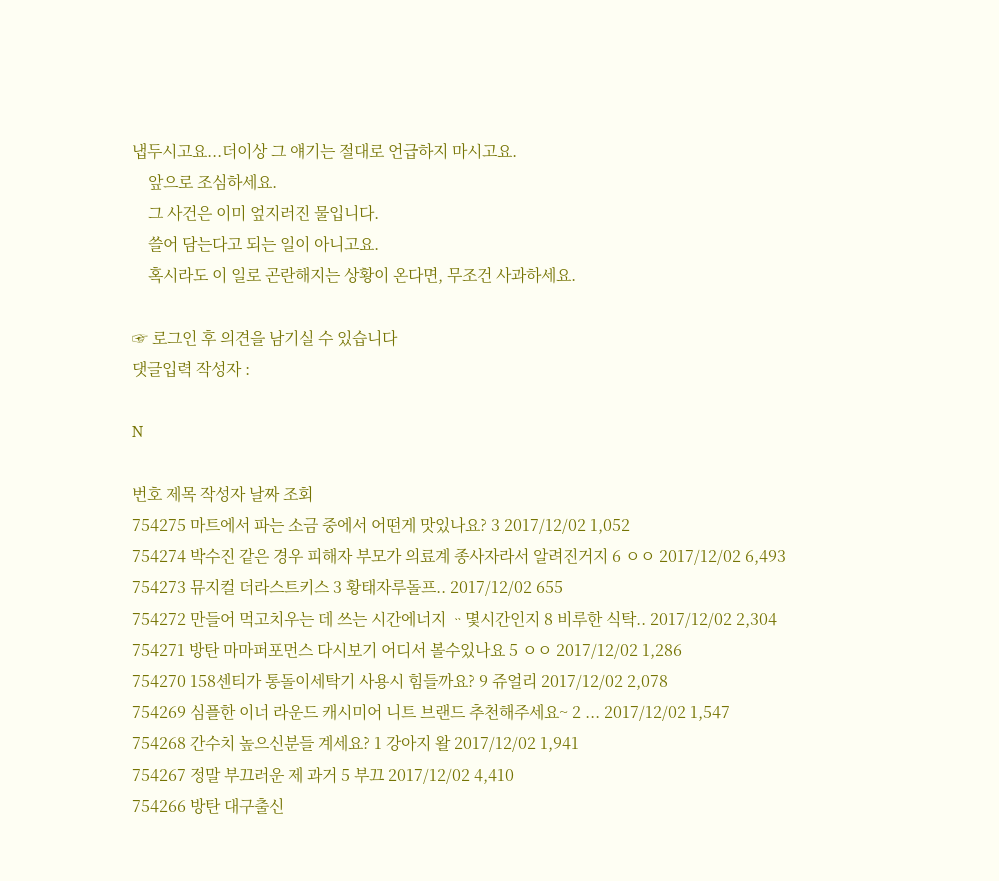냅두시고요...더이상 그 얘기는 절대로 언급하지 마시고요.
    앞으로 조심하세요.
    그 사건은 이미 엎지러진 물입니다.
    쓸어 담는다고 되는 일이 아니고요.
    혹시라도 이 일로 곤란해지는 상황이 온다면, 무조건 사과하세요.

☞ 로그인 후 의견을 남기실 수 있습니다
댓글입력 작성자 :

N

번호 제목 작성자 날짜 조회
754275 마트에서 파는 소금 중에서 어떤게 맛있나요? 3 2017/12/02 1,052
754274 박수진 같은 경우 피해자 부모가 의료계 종사자라서 알려진거지 6 ㅇㅇ 2017/12/02 6,493
754273 뮤지컬 더라스트키스 3 황태자루돌프.. 2017/12/02 655
754272 만들어 먹고치우는 데 쓰는 시간에너지 ᆢ몇시간인지 8 비루한 식탁.. 2017/12/02 2,304
754271 방탄 마마퍼포먼스 다시보기 어디서 볼수있나요 5 ㅇㅇ 2017/12/02 1,286
754270 158센티가 통돌이세탁기 사용시 힘들까요? 9 쥬얼리 2017/12/02 2,078
754269 심플한 이너 라운드 캐시미어 니트 브랜드 추천해주세요~ 2 ... 2017/12/02 1,547
754268 간수치 높으신분들 계세요? 1 강아지 왈 2017/12/02 1,941
754267 정말 부끄러운 제 과거 5 부끄 2017/12/02 4,410
754266 방탄 대구출신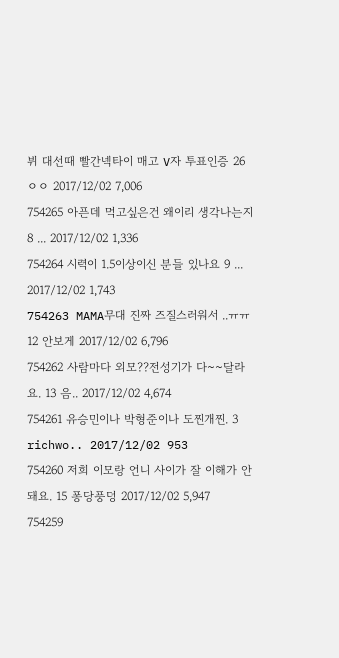뷔 대선때 빨간넥타이 매고 V자 투표인증 26 ㅇㅇ 2017/12/02 7,006
754265 아픈데 먹고싶은건 왜이리 생각나는지 8 ... 2017/12/02 1,336
754264 시력이 1.5이상이신 분들 있나요 9 ... 2017/12/02 1,743
754263 MAMA무대 진짜 즈질스러워서 ..ㅠㅠ 12 안보게 2017/12/02 6,796
754262 사람마다 외모??전성기가 다~~달라요. 13 음.. 2017/12/02 4,674
754261 유승민이나 박형준이나 도찐개찐. 3 richwo.. 2017/12/02 953
754260 저희 이모랑 언니 사이가 잘 이해가 안돼요. 15 퐁당풍덩 2017/12/02 5,947
754259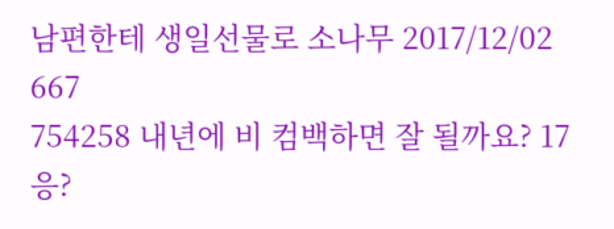남편한테 생일선물로 소나무 2017/12/02 667
754258 내년에 비 컴백하면 잘 될까요? 17 응?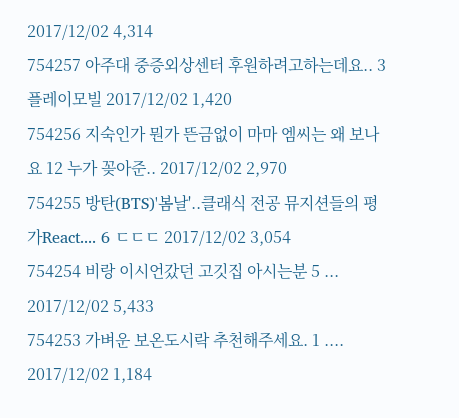2017/12/02 4,314
754257 아주대 중증외상센터 후원하려고하는데요.. 3 플레이모빌 2017/12/02 1,420
754256 지숙인가 뭔가 뜬금없이 마마 엠씨는 왜 보나요 12 누가 꽂아준.. 2017/12/02 2,970
754255 방탄(BTS)'봄날'..클래식 전공 뮤지션들의 평가React.... 6 ㄷㄷㄷ 2017/12/02 3,054
754254 비랑 이시언갔던 고깃집 아시는분 5 ... 2017/12/02 5,433
754253 가벼운 보온도시락 추천해주세요. 1 .... 2017/12/02 1,184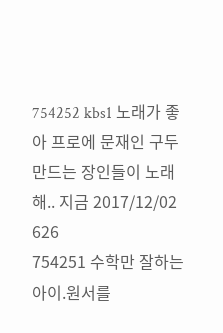754252 kbs1 노래가 좋아 프로에 문재인 구두 만드는 장인들이 노래해.. 지금 2017/12/02 626
754251 수학만 잘하는 아이.원서를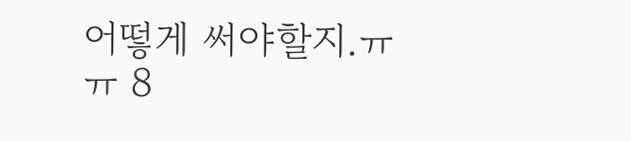어떻게 써야할지.ㅠㅠ 8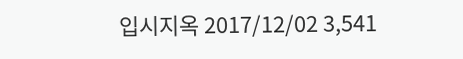입시지옥 2017/12/02 3,541